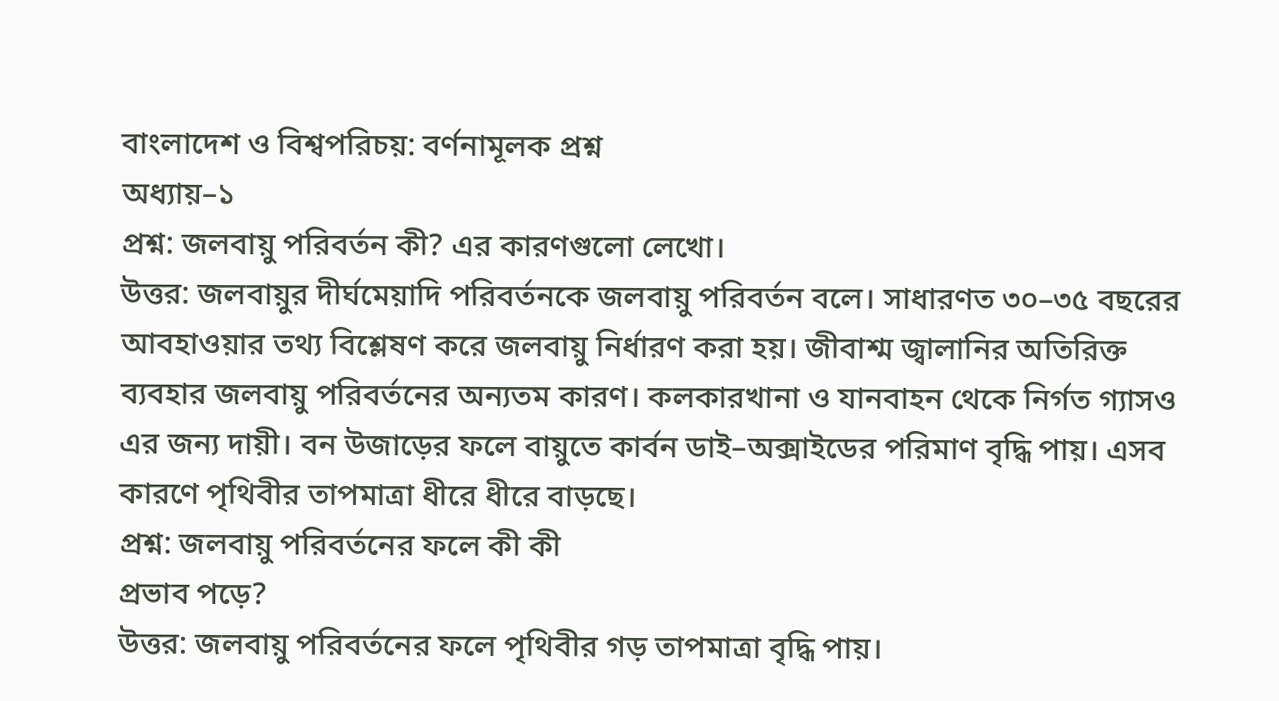বাংলাদেশ ও বিশ্বপরিচয়: বর্ণনামূলক প্রশ্ন
অধ্যায়–১
প্রশ্ন: জলবায়ু পরিবর্তন কী? এর কারণগুলো লেখো।
উত্তর: জলবায়ুর দীর্ঘমেয়াদি পরিবর্তনকে জলবায়ু পরিবর্তন বলে। সাধারণত ৩০–৩৫ বছরের আবহাওয়ার তথ্য বিশ্লেষণ করে জলবায়ু নির্ধারণ করা হয়। জীবাশ্ম জ্বালানির অতিরিক্ত ব্যবহার জলবায়ু পরিবর্তনের অন্যতম কারণ। কলকারখানা ও যানবাহন থেকে নির্গত গ্যাসও এর জন্য দায়ী। বন উজাড়ের ফলে বায়ুতে কার্বন ডাই–অক্সাইডের পরিমাণ বৃদ্ধি পায়। এসব কারণে পৃথিবীর তাপমাত্রা ধীরে ধীরে বাড়ছে।
প্রশ্ন: জলবায়ু পরিবর্তনের ফলে কী কী
প্রভাব পড়ে?
উত্তর: জলবায়ু পরিবর্তনের ফলে পৃথিবীর গড় তাপমাত্রা বৃদ্ধি পায়।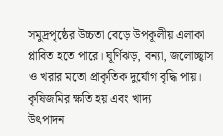সমুদ্রপৃষ্ঠের উচ্চতা বেড়ে উপকূলীয় এলাকা প্লাবিত হতে পারে। ঘূর্ণিঝড়, বন্যা, জলোচ্ছ্বাস ও খরার মতো প্রাকৃতিক দুর্যোগ বৃদ্ধি পায়। কৃষিজমির ক্ষতি হয় এবং খাদ্য
উৎপাদন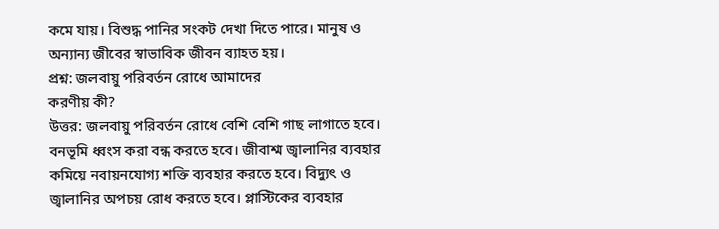কমে যায়। বিশুদ্ধ পানির সংকট দেখা দিতে পারে। মানুষ ও অন্যান্য জীবের স্বাভাবিক জীবন ব্যাহত হয়।
প্রশ্ন: জলবায়ু পরিবর্তন রোধে আমাদের
করণীয় কী?
উত্তর: জলবায়ু পরিবর্তন রোধে বেশি বেশি গাছ লাগাতে হবে। বনভূমি ধ্বংস করা বন্ধ করতে হবে। জীবাশ্ম জ্বালানির ব্যবহার কমিয়ে নবায়নযোগ্য শক্তি ব্যবহার করতে হবে। বিদ্যুৎ ও জ্বালানির অপচয় রোধ করতে হবে। প্লাস্টিকের ব্যবহার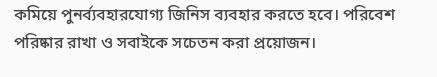কমিয়ে পুনর্ব্যবহারযোগ্য জিনিস ব্যবহার করতে হবে। পরিবেশ পরিষ্কার রাখা ও সবাইকে সচেতন করা প্রয়োজন।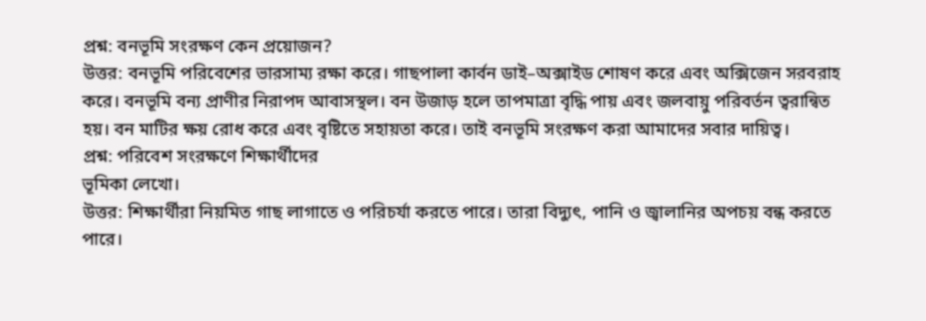প্রশ্ন: বনভূমি সংরক্ষণ কেন প্রয়োজন?
উত্তর: বনভূমি পরিবেশের ভারসাম্য রক্ষা করে। গাছপালা কার্বন ডাই–অক্সাইড শোষণ করে এবং অক্সিজেন সরবরাহ করে। বনভূমি বন্য প্রাণীর নিরাপদ আবাসস্থল। বন উজাড় হলে তাপমাত্রা বৃদ্ধি পায় এবং জলবায়ু পরিবর্তন ত্বরান্বিত হয়। বন মাটির ক্ষয় রোধ করে এবং বৃষ্টিতে সহায়তা করে। তাই বনভূমি সংরক্ষণ করা আমাদের সবার দায়িত্ব।
প্রশ্ন: পরিবেশ সংরক্ষণে শিক্ষার্থীদের
ভূমিকা লেখো।
উত্তর: শিক্ষার্থীরা নিয়মিত গাছ লাগাতে ও পরিচর্যা করতে পারে। তারা বিদ্যুৎ, পানি ও জ্বালানির অপচয় বন্ধ করতে পারে।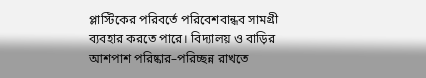প্লাস্টিকের পরিবর্তে পরিবেশবান্ধব সামগ্রী ব্যবহার করতে পারে। বিদ্যালয় ও বাড়ির আশপাশ পরিষ্কার–পরিচ্ছন্ন রাখতে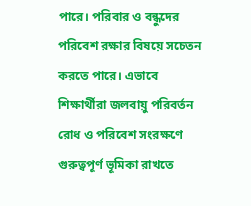পারে। পরিবার ও বন্ধুদের পরিবেশ রক্ষার বিষয়ে সচেতন করতে পারে। এভাবে শিক্ষার্থীরা জলবায়ু পরিবর্তন রোধ ও পরিবেশ সংরক্ষণে গুরুত্বপূর্ণ ভূমিকা রাখতে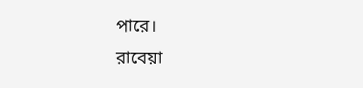পারে।
রাবেয়া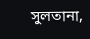সুলতানা,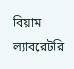বিয়াম ল্যাবরেটরি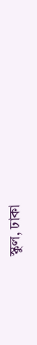স্কুল, ঢাকা